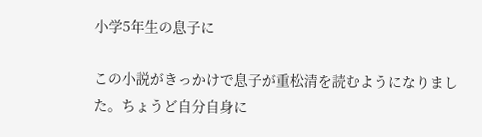小学5年生の息子に

この小説がきっかけで息子が重松清を読むようになりました。ちょうど自分自身に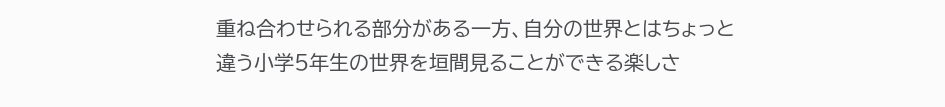重ね合わせられる部分がある一方、自分の世界とはちょっと違う小学5年生の世界を垣間見ることができる楽しさ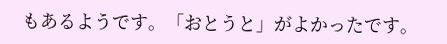もあるようです。「おとうと」がよかったです。